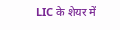LIC के शेयर में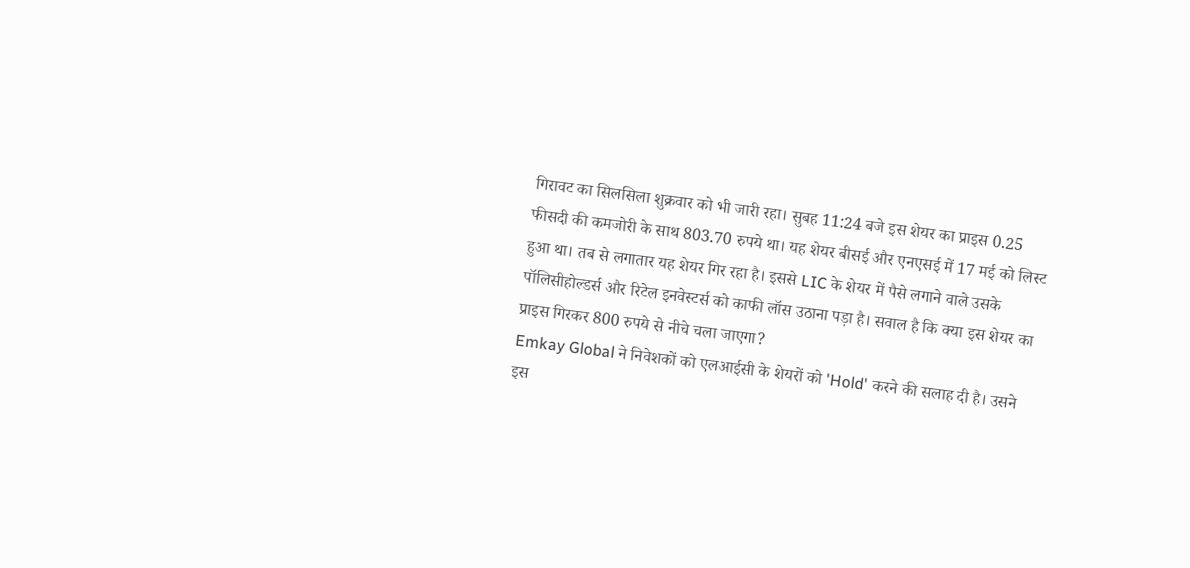गिरावट का सिलसिला शुक्रवार को भी जारी रहा। सुबह 11:24 बजे इस शेयर का प्राइस 0.25 फीसदी की कमजोरी के साथ 803.70 रुपये था। यह शेयर बीसई और एनएसई में 17 मई को लिस्ट हुआ था। तब से लगातार यह शेयर गिर रहा है। इससे LIC के शेयर में पैसे लगाने वाले उसके पॉलिसीहोल्डर्स और रिटेल इनवेस्टर्स को काफी लॉस उठाना पड़ा है। सवाल है कि क्या इस शेयर का प्राइस गिरकर 800 रुपये से नीचे चला जाएगा?
Emkay Global ने निवेशकों को एलआईसी के शेयरों को 'Hold' करने की सलाह दी है। उसने इस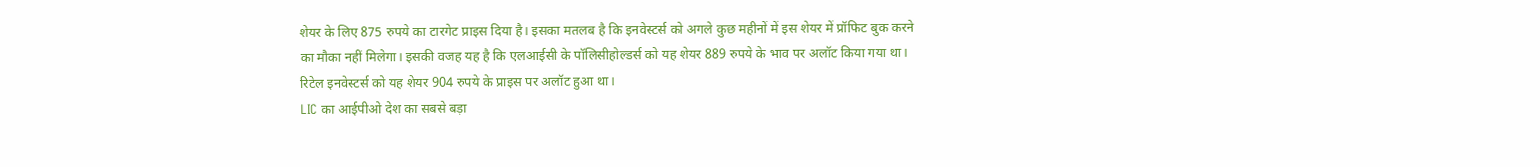शेयर के लिए 875 रुपये का टारगेट प्राइस दिया है। इसका मतलब है कि इनवेस्टर्स को अगले कुछ महीनों में इस शेयर में प्रॉफिट बुक करने का मौका नहीं मिलेगा। इसकी वजह यह है कि एलआईसी के पॉलिसीहोल्डर्स को यह शेयर 889 रुपये के भाव पर अलॉट किया गया था। रिटेल इनवेस्टर्स को यह शेयर 904 रुपये के प्राइस पर अलॉट हुआ था।
LIC का आईपीओ देश का सबसे बड़ा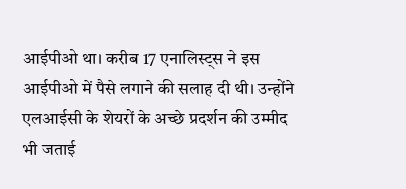आईपीओ था। करीब 17 एनालिस्ट्स ने इस आईपीओ में पैसे लगाने की सलाह दी थी। उन्होंने एलआईसी के शेयरों के अच्छे प्रदर्शन की उम्मीद भी जताई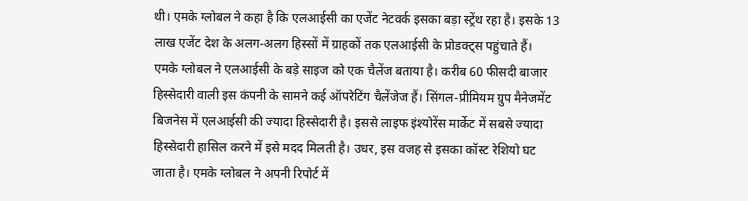थी। एमके ग्लोबल ने कहा है कि एलआईसी का एजेंट नेटवर्क इसका बड़ा स्ट्रेंथ रहा है। इसके 13 लाख एजेंट देश के अलग-अलग हिस्सों में ग्राहकों तक एलआईसी के प्रोडक्ट्स पहुंचाते हैं।
एमके ग्लोबल ने एलआईसी के बड़े साइज को एक चैलेंज बताया है। करीब 60 फीसदी बाजार हिस्सेदारी वाली इस कंपनी के सामने कई ऑपरेटिंग चैलेंजेज हैं। सिंगल-प्रीमियम ग्रुप मैनेजमेंट बिजनेस में एलआईसी की ज्यादा हिस्सेदारी है। इससे लाइफ इंश्योरेंस मार्केट में सबसे ज्यादा हिस्सेदारी हासिल करने में इसे मदद मिलती है। उधर, इस वजह से इसका कॉस्ट रेशियो घट जाता है। एमके ग्लोबल ने अपनी रिपोर्ट में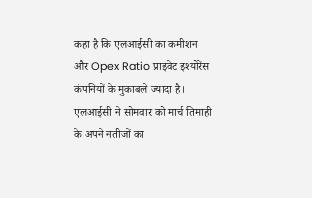कहा है कि एलआईसी का कमीशन और Opex Ratio प्राइवेट इश्योरेंस कंपनियों के मुकाबले ज्यादा है।
एलआईसी ने सोमवार को मार्च तिमाही के अपने नतीजों का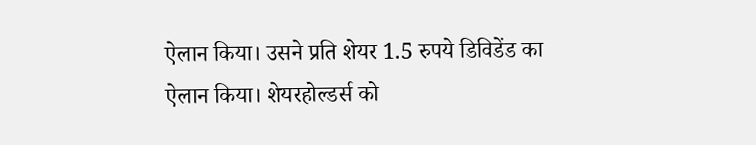ऐलान किया। उसने प्रति शेयर 1.5 रुपये डिविडेंड का ऐलान किया। शेयरहोल्डर्स को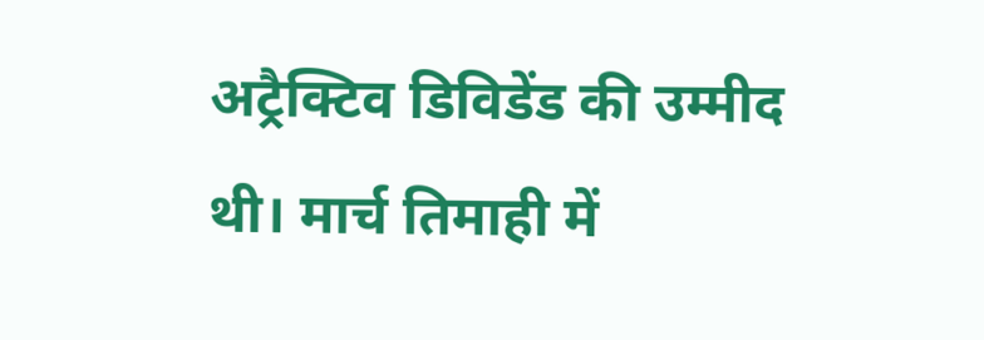अट्रैक्टिव डिविडेंड की उम्मीद थी। मार्च तिमाही में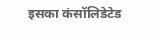इसका कंसॉलिडेटेड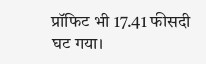प्रॉफिट भी 17.41 फीसदी घट गया।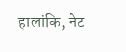हालांकि, नेट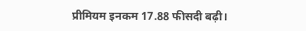प्रीमियम इनकम 17.88 फीसदी बढ़ी।